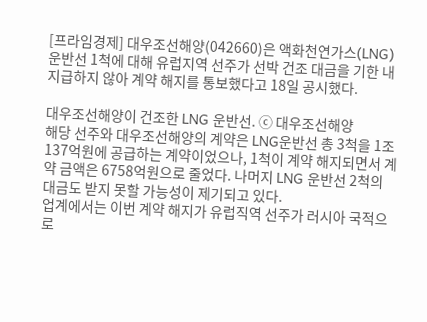[프라임경제] 대우조선해양(042660)은 액화천연가스(LNG) 운반선 1척에 대해 유럽지역 선주가 선박 건조 대금을 기한 내 지급하지 않아 계약 해지를 통보했다고 18일 공시했다.

대우조선해양이 건조한 LNG 운반선. ⓒ 대우조선해양
해당 선주와 대우조선해양의 계약은 LNG운반선 총 3척을 1조137억원에 공급하는 계약이었으나, 1척이 계약 해지되면서 계약 금액은 6758억원으로 줄었다. 나머지 LNG 운반선 2척의 대금도 받지 못할 가능성이 제기되고 있다.
업계에서는 이번 계약 해지가 유럽직역 선주가 러시아 국적으로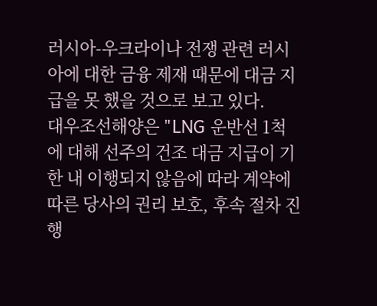러시아-우크라이나 전쟁 관련 러시아에 대한 금융 제재 때문에 대금 지급을 못 했을 것으로 보고 있다.
대우조선해양은 "LNG 운반선 1척에 대해 선주의 건조 대금 지급이 기한 내 이행되지 않음에 따라 계약에 따른 당사의 권리 보호, 후속 절차 진행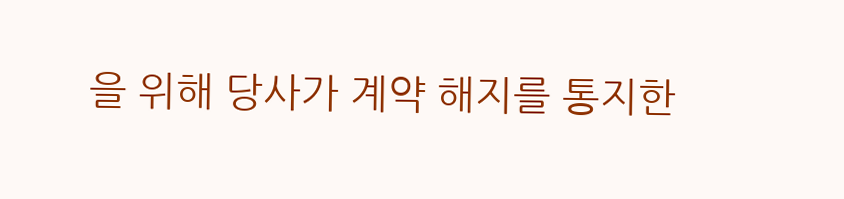을 위해 당사가 계약 해지를 통지한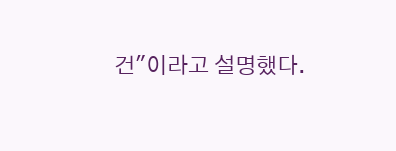건"이라고 설명했다.